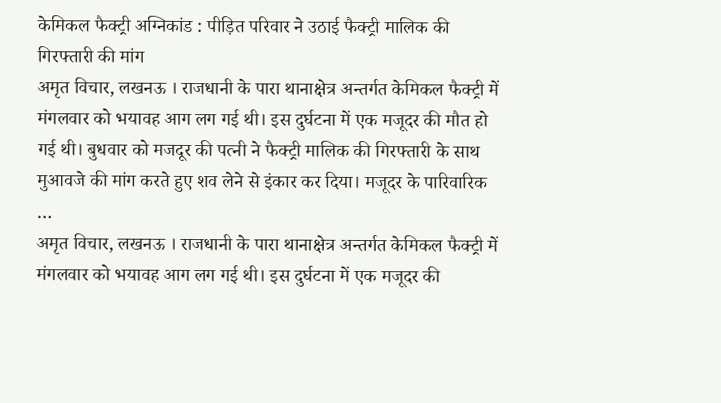केमिकल फैक्ट्री अग्निकांड : पीड़ित परिवार ने उठाई फैक्ट्री मालिक की गिरफ्तारी की मांग
अमृत विचार, लखनऊ । राजधानी के पारा थानाक्षेत्र अन्तर्गत केमिकल फैक्ट्री में मंगलवार को भयावह आग लग गई थी। इस दुर्घटना में एक मजूदर की मौत हो गई थी। बुधवार को मजदूर की पत्नी ने फैक्ट्री मालिक की गिरफ्तारी के साथ मुआवजे की मांग करते हुए शव लेने से इंकार कर दिया। मजूदर के पारिवारिक …
अमृत विचार, लखनऊ । राजधानी के पारा थानाक्षेत्र अन्तर्गत केमिकल फैक्ट्री में मंगलवार को भयावह आग लग गई थी। इस दुर्घटना में एक मजूदर की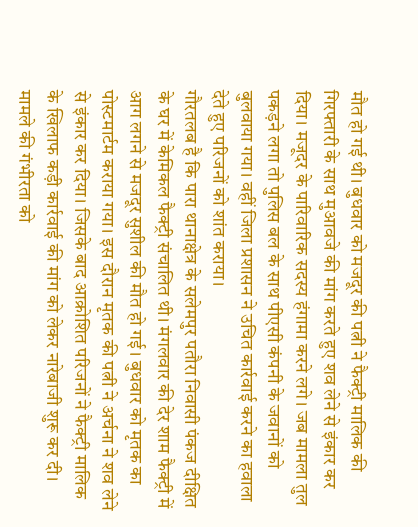मौत हो गई थी। बुधवार को मजदूर की पत्नी ने फैक्ट्री मालिक की गिरफ्तारी के साथ मुआवजे की मांग करते हुए शव लेने से इंकार कर दिया। मजूदर के पारिवारिक सदस्य हंगामा करने लगे। जब मामला तुल पकड़ने लगा तो पुलिस बल के साथ पीएसी कंपनी के जवानों को बुलवाया गया। वहीं जिला प्रशासन ने उचित कार्रवाई करने का हवाला देते हुए परिजनों को शांत कराया।
गौरतलब है कि पारा थानाक्षेत्र के सलेमपुर पतौरा निवासी पंकज दीक्षित के घर में केमिकल फैक्ट्री संचालित थी। मंगलवार की देर शाम फैक्ट्री में आग लगने से मजदूर सुशील की मौत हो गई। बुधवार को मृतक का पोस्टमार्टम कराया गया। इस दौरान मृतक की पत्नी ने अर्चना ने शव लेने से इंकार कर दिया। जिसके बाद आक्रोशित परिजनों ने फैक्ट्री मालिक के खिलाफ कड़ी कार्रवाई की मांग को लेकर नारेबाजी शुरू कर दी। मामले की गंभीरता को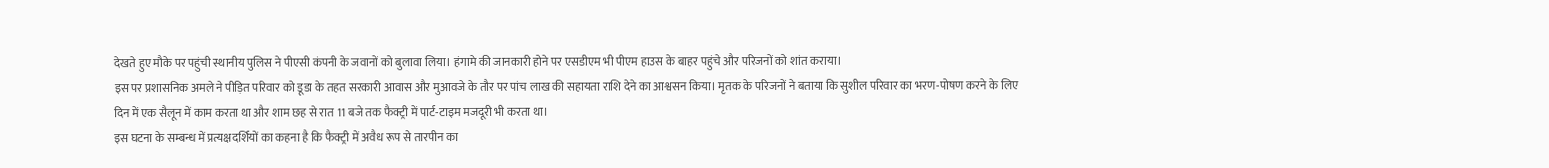देखते हुए मौके पर पहुंची स्थानीय पुलिस ने पीएसी कंपनी के जवानों को बुलावा लिया। हंगामे की जानकारी होने पर एसडीएम भी पीएम हाउस के बाहर पहुंचे और परिजनों को शांत कराया।
इस पर प्रशासनिक अमले ने पीड़ित परिवार को डूडा के तहत सरकारी आवास और मुआवजे के तौर पर पांच लाख की सहायता राशि देने का आश्वसन किया। मृतक के परिजनों ने बताया कि सुशील परिवार का भरण-पोषण करने के लिए दिन में एक सैलून में काम करता था और शाम छह से रात 11 बजे तक फैक्ट्री में पार्ट-टाइम मजदूरी भी करता था।
इस घटना के सम्बन्ध में प्रत्यक्षदर्शियों का कहना है कि फैक्ट्री में अवैध रूप से तारपीन का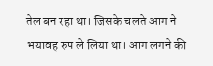तेल बन रहा था। जिसके चलते आग ने भयावह रुप ले लिया था। आग लगने की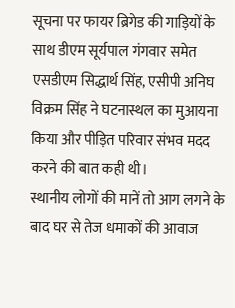सूचना पर फायर ब्रिगेड की गाड़ियों के साथ डीएम सूर्यपाल गंगवार समेत एसडीएम सिद्धार्थ सिंह, एसीपी अनिघ विक्रम सिंह ने घटनास्थल का मुआयना किया और पीड़ित परिवार संभव मदद करने की बात कही थी।
स्थानीय लोगों की मानें तो आग लगने के बाद घर से तेज धमाकों की आवाज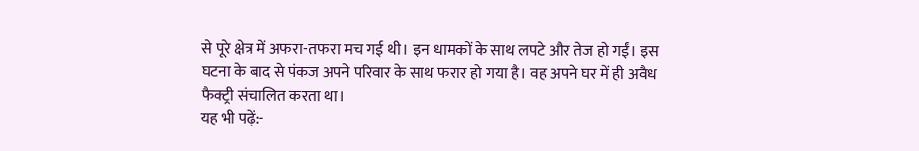से पूरे क्षेत्र में अफरा-तफरा मच गई थी। इन धामकों के साथ लपटे और तेज हो गईं। इस घटना के बाद से पंकज अपने परिवार के साथ फरार हो गया है। वह अपने घर में ही अवैध फैक्ट्री संचालित करता था।
यह भी पढ़ें:-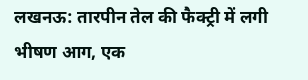लखनऊ: तारपीन तेल की फैक्ट्री में लगी भीषण आग, एक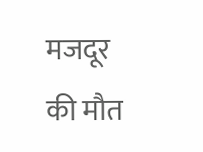मजदूर की मौत